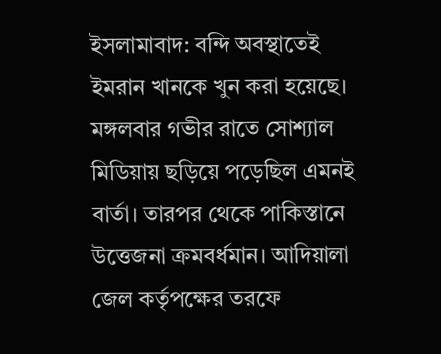ইসলামাবাদ: বন্দি অবস্থাতেই ইমরান খানকে খুন করা হয়েছে। মঙ্গলবার গভীর রাতে সোশ্যাল মিডিয়ায় ছড়িয়ে পড়েছিল এমনই বার্তা। তারপর থেকে পাকিস্তানে উত্তেজনা ক্রমবর্ধমান। আদিয়ালা জেল কর্তৃপক্ষের তরফে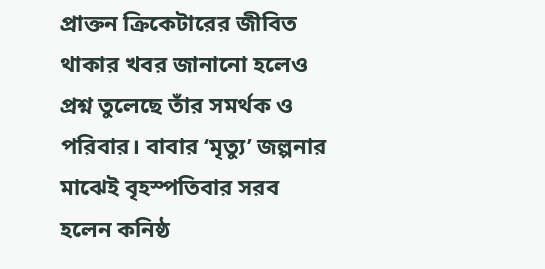প্রাক্তন ক্রিকেটারের জীবিত থাকার খবর জানানো হলেও প্রশ্ন তুলেছে তাঁর সমর্থক ও পরিবার। বাবার ‘মৃত্যু’ জল্পনার মাঝেই বৃহস্পতিবার সরব হলেন কনিষ্ঠ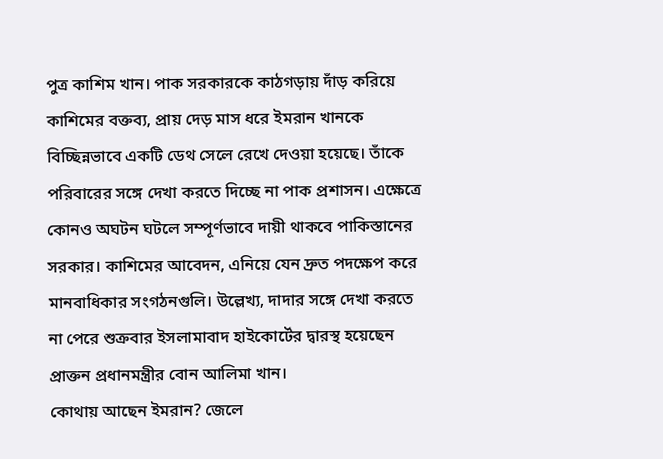পুত্র কাশিম খান। পাক সরকারকে কাঠগড়ায় দাঁড় করিয়ে কাশিমের বক্তব্য, প্রায় দেড় মাস ধরে ইমরান খানকে বিচ্ছিন্নভাবে একটি ডেথ সেলে রেখে দেওয়া হয়েছে। তাঁকে পরিবারের সঙ্গে দেখা করতে দিচ্ছে না পাক প্রশাসন। এক্ষেত্রে কোনও অঘটন ঘটলে সম্পূর্ণভাবে দায়ী থাকবে পাকিস্তানের সরকার। কাশিমের আবেদন, এনিয়ে যেন দ্রুত পদক্ষেপ করে মানবাধিকার সংগঠনগুলি। উল্লেখ্য, দাদার সঙ্গে দেখা করতে না পেরে শুক্রবার ইসলামাবাদ হাইকোর্টের দ্বারস্থ হয়েছেন প্রাক্তন প্রধানমন্ত্রীর বোন আলিমা খান।
কোথায় আছেন ইমরান? জেলে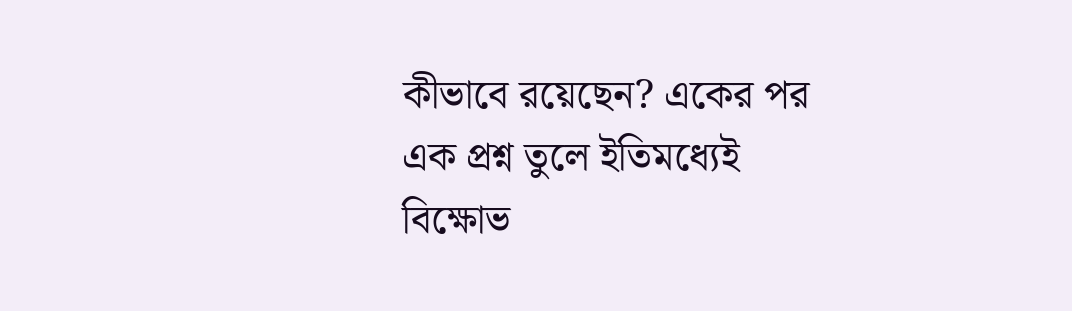কীভাবে রয়েছেন? একের পর এক প্রশ্ন তুলে ইতিমধ্যেই বিক্ষোভ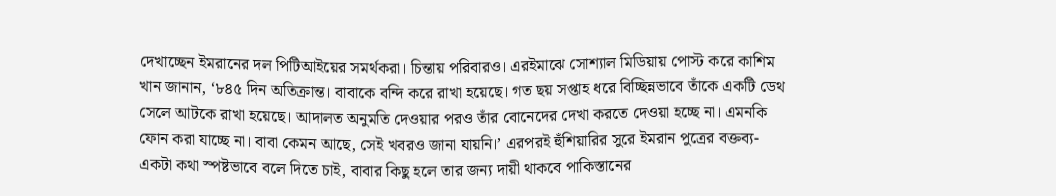দেখাচ্ছেন ইমরানের দল পিটিআইয়ের সমর্থকরা। চিন্তায় পরিবারও। এরইমাঝে সোশ্যাল মিডিয়ায় পোস্ট করে কাশিম খান জানান, ‘৮৪৫ দিন অতিক্রান্ত। বাবাকে বন্দি করে রাখা হয়েছে। গত ছয় সপ্তাহ ধরে বিচ্ছিন্নভাবে তাঁকে একটি ডেথ সেলে আটকে রাখা হয়েছে। আদালত অনুমতি দেওয়ার পরও তাঁর বোনেদের দেখা করতে দেওয়া হচ্ছে না। এমনকি ফোন করা যাচ্ছে না। বাবা কেমন আছে, সেই খবরও জানা যায়নি।’ এরপরই হুঁশিয়ারির সুরে ইমরান পুত্রের বক্তব্য- একটা কথা স্পষ্টভাবে বলে দিতে চাই, বাবার কিছু হলে তার জন্য দায়ী থাকবে পাকিস্তানের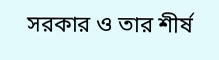সরকার ও তার শীর্ষ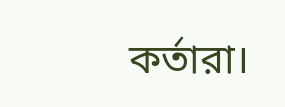কর্তারা।